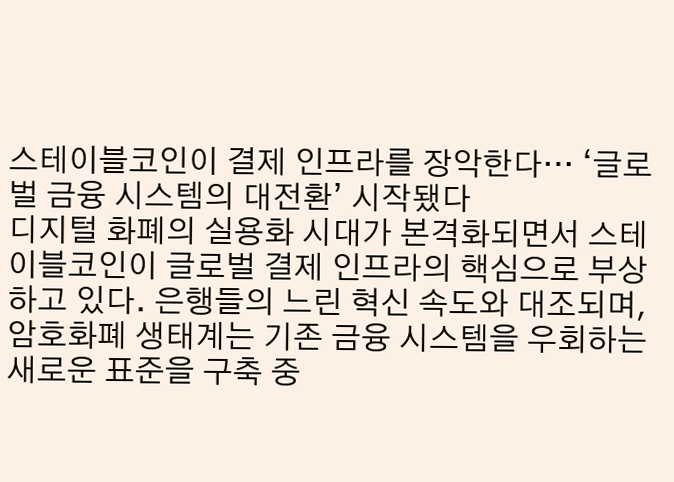스테이블코인이 결제 인프라를 장악한다… ‘글로벌 금융 시스템의 대전환’ 시작됐다
디지털 화폐의 실용화 시대가 본격화되면서 스테이블코인이 글로벌 결제 인프라의 핵심으로 부상하고 있다. 은행들의 느린 혁신 속도와 대조되며, 암호화폐 생태계는 기존 금융 시스템을 우회하는 새로운 표준을 구축 중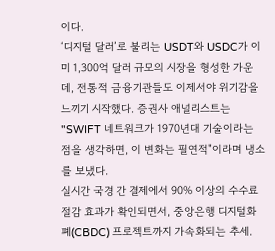이다.
‘디지털 달러’로 불리는 USDT와 USDC가 이미 1,300억 달러 규모의 시장을 형성한 가운데, 전통적 금융기관들도 이제서야 위기감을 느끼기 시작했다. 증권사 애널리스트는 "SWIFT 네트워크가 1970년대 기술이라는 점을 생각하면, 이 변화는 필연적"이라며 냉소를 보냈다.
실시간 국경 간 결제에서 90% 이상의 수수료 절감 효과가 확인되면서, 중앙은행 디지털화폐(CBDC) 프로젝트까지 가속화되는 추세.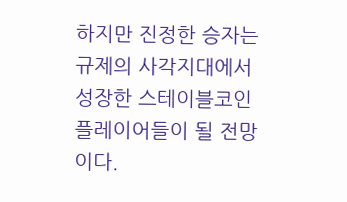하지만 진정한 승자는 규제의 사각지대에서 성장한 스테이블코인 플레이어들이 될 전망이다.